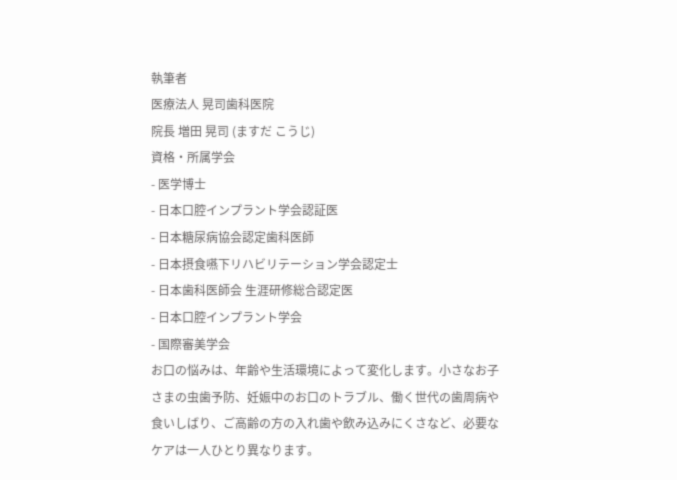執筆者
医療法人 晃司歯科医院
院長 増田 晃司 (ますだ こうじ)
資格・所属学会
- 医学博士
- 日本口腔インプラント学会認証医
- 日本糖尿病協会認定歯科医師
- 日本摂食嚥下リハビリテーション学会認定士
- 日本歯科医師会 生涯研修総合認定医
- 日本口腔インプラント学会
- 国際審美学会
お口の悩みは、年齢や生活環境によって変化します。小さなお子さまの虫歯予防、妊娠中のお口のトラブル、働く世代の歯周病や食いしばり、ご高齢の方の入れ歯や飲み込みにくさなど、必要なケアは一人ひとり異なります。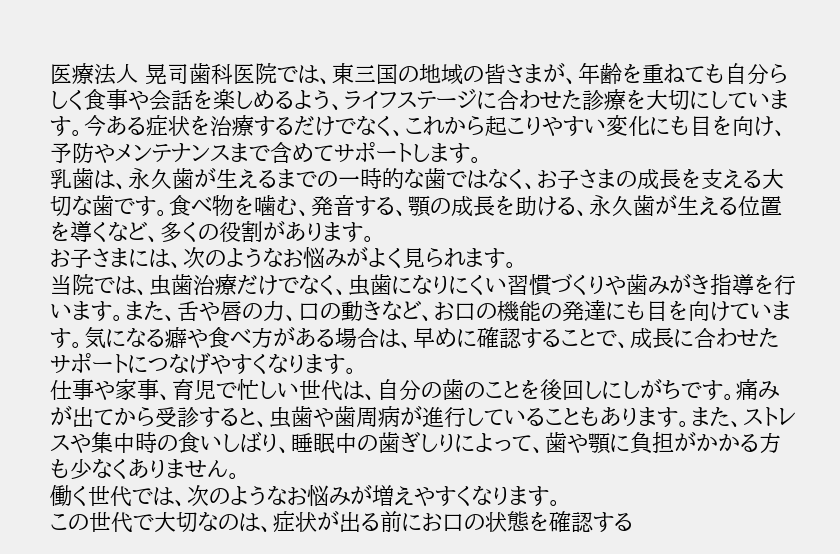医療法人 晃司歯科医院では、東三国の地域の皆さまが、年齢を重ねても自分らしく食事や会話を楽しめるよう、ライフステージに合わせた診療を大切にしています。今ある症状を治療するだけでなく、これから起こりやすい変化にも目を向け、予防やメンテナンスまで含めてサポートします。
乳歯は、永久歯が生えるまでの一時的な歯ではなく、お子さまの成長を支える大切な歯です。食べ物を噛む、発音する、顎の成長を助ける、永久歯が生える位置を導くなど、多くの役割があります。
お子さまには、次のようなお悩みがよく見られます。
当院では、虫歯治療だけでなく、虫歯になりにくい習慣づくりや歯みがき指導を行います。また、舌や唇の力、口の動きなど、お口の機能の発達にも目を向けています。気になる癖や食べ方がある場合は、早めに確認することで、成長に合わせたサポートにつなげやすくなります。
仕事や家事、育児で忙しい世代は、自分の歯のことを後回しにしがちです。痛みが出てから受診すると、虫歯や歯周病が進行していることもあります。また、ストレスや集中時の食いしばり、睡眠中の歯ぎしりによって、歯や顎に負担がかかる方も少なくありません。
働く世代では、次のようなお悩みが増えやすくなります。
この世代で大切なのは、症状が出る前にお口の状態を確認する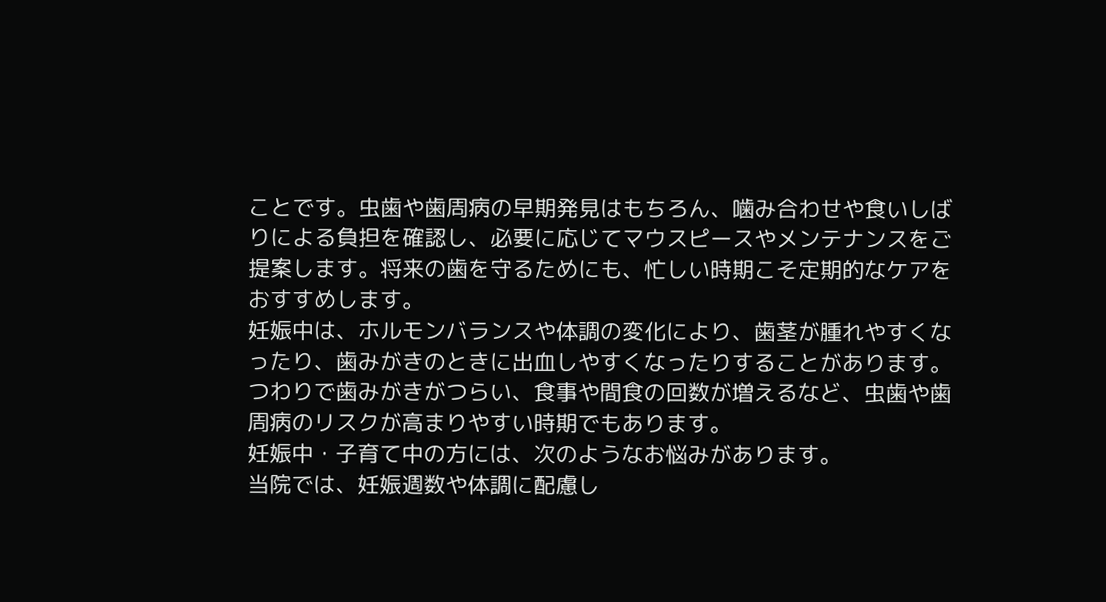ことです。虫歯や歯周病の早期発見はもちろん、噛み合わせや食いしばりによる負担を確認し、必要に応じてマウスピースやメンテナンスをご提案します。将来の歯を守るためにも、忙しい時期こそ定期的なケアをおすすめします。
妊娠中は、ホルモンバランスや体調の変化により、歯茎が腫れやすくなったり、歯みがきのときに出血しやすくなったりすることがあります。つわりで歯みがきがつらい、食事や間食の回数が増えるなど、虫歯や歯周病のリスクが高まりやすい時期でもあります。
妊娠中・子育て中の方には、次のようなお悩みがあります。
当院では、妊娠週数や体調に配慮し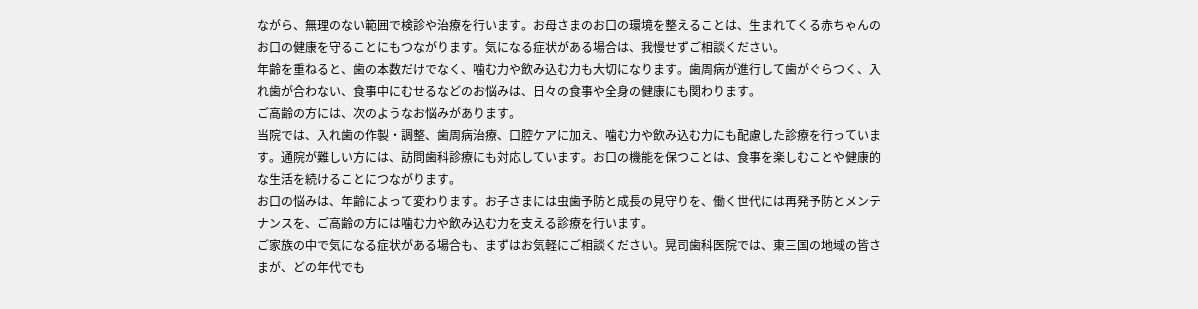ながら、無理のない範囲で検診や治療を行います。お母さまのお口の環境を整えることは、生まれてくる赤ちゃんのお口の健康を守ることにもつながります。気になる症状がある場合は、我慢せずご相談ください。
年齢を重ねると、歯の本数だけでなく、噛む力や飲み込む力も大切になります。歯周病が進行して歯がぐらつく、入れ歯が合わない、食事中にむせるなどのお悩みは、日々の食事や全身の健康にも関わります。
ご高齢の方には、次のようなお悩みがあります。
当院では、入れ歯の作製・調整、歯周病治療、口腔ケアに加え、噛む力や飲み込む力にも配慮した診療を行っています。通院が難しい方には、訪問歯科診療にも対応しています。お口の機能を保つことは、食事を楽しむことや健康的な生活を続けることにつながります。
お口の悩みは、年齢によって変わります。お子さまには虫歯予防と成長の見守りを、働く世代には再発予防とメンテナンスを、ご高齢の方には噛む力や飲み込む力を支える診療を行います。
ご家族の中で気になる症状がある場合も、まずはお気軽にご相談ください。晃司歯科医院では、東三国の地域の皆さまが、どの年代でも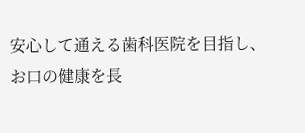安心して通える歯科医院を目指し、お口の健康を長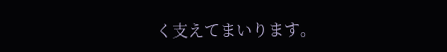く支えてまいります。